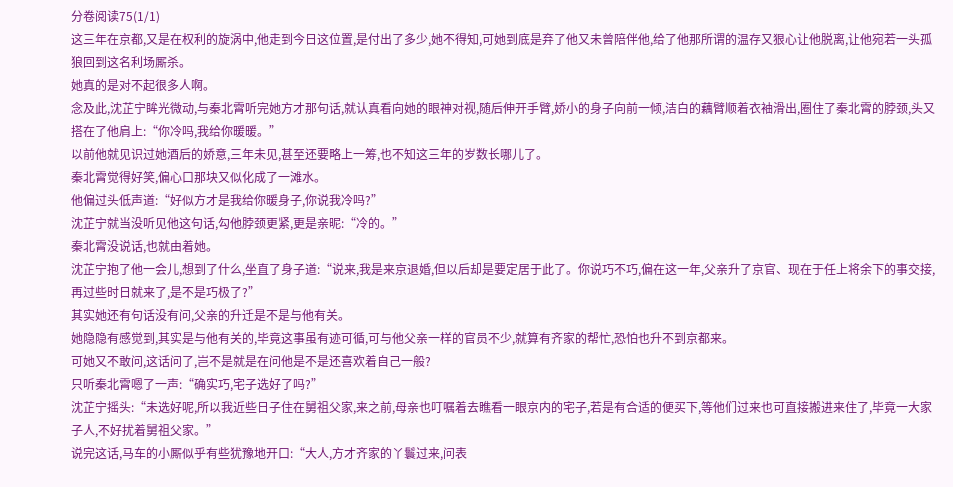分卷阅读75(1/1)
这三年在京都,又是在权利的旋涡中,他走到今日这位置,是付出了多少,她不得知,可她到底是弃了他又未曾陪伴他,给了他那所谓的温存又狠心让他脱离,让他宛若一头孤狼回到这名利场厮杀。
她真的是对不起很多人啊。
念及此,沈芷宁眸光微动,与秦北霄听完她方才那句话,就认真看向她的眼神对视,随后伸开手臂,娇小的身子向前一倾,洁白的藕臂顺着衣袖滑出,圈住了秦北霄的脖颈,头又搭在了他肩上:“你冷吗,我给你暖暖。”
以前他就见识过她酒后的娇意,三年未见,甚至还要略上一筹,也不知这三年的岁数长哪儿了。
秦北霄觉得好笑,偏心口那块又似化成了一滩水。
他偏过头低声道:“好似方才是我给你暖身子,你说我冷吗?”
沈芷宁就当没听见他这句话,勾他脖颈更紧,更是亲昵:“冷的。”
秦北霄没说话,也就由着她。
沈芷宁抱了他一会儿,想到了什么,坐直了身子道:“说来,我是来京退婚,但以后却是要定居于此了。你说巧不巧,偏在这一年,父亲升了京官、现在于任上将余下的事交接,再过些时日就来了,是不是巧极了?”
其实她还有句话没有问,父亲的升迁是不是与他有关。
她隐隐有感觉到,其实是与他有关的,毕竟这事虽有迹可循,可与他父亲一样的官员不少,就算有齐家的帮忙,恐怕也升不到京都来。
可她又不敢问,这话问了,岂不是就是在问他是不是还喜欢着自己一般?
只听秦北霄嗯了一声:“确实巧,宅子选好了吗?”
沈芷宁摇头:“未选好呢,所以我近些日子住在舅祖父家,来之前,母亲也叮嘱着去瞧看一眼京内的宅子,若是有合适的便买下,等他们过来也可直接搬进来住了,毕竟一大家子人,不好扰着舅祖父家。”
说完这话,马车的小厮似乎有些犹豫地开口:“大人,方才齐家的丫鬟过来,问表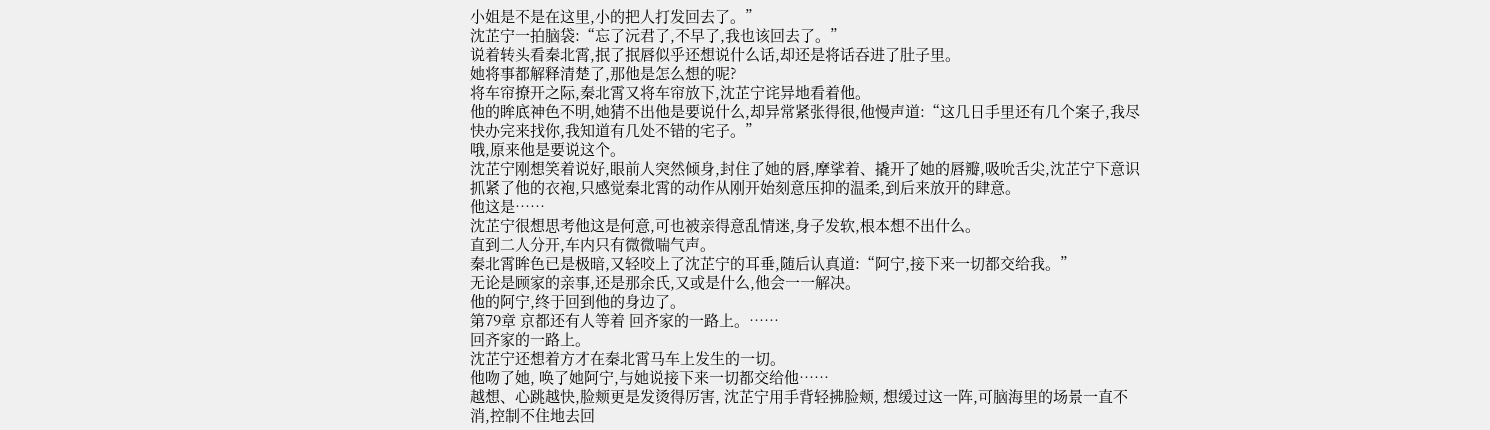小姐是不是在这里,小的把人打发回去了。”
沈芷宁一拍脑袋:“忘了沅君了,不早了,我也该回去了。”
说着转头看秦北霄,抿了抿唇似乎还想说什么话,却还是将话吞进了肚子里。
她将事都解释清楚了,那他是怎么想的呢?
将车帘撩开之际,秦北霄又将车帘放下,沈芷宁诧异地看着他。
他的眸底神色不明,她猜不出他是要说什么,却异常紧张得很,他慢声道:“这几日手里还有几个案子,我尽快办完来找你,我知道有几处不错的宅子。”
哦,原来他是要说这个。
沈芷宁刚想笑着说好,眼前人突然倾身,封住了她的唇,摩挲着、撬开了她的唇瓣,吸吮舌尖,沈芷宁下意识抓紧了他的衣袍,只感觉秦北霄的动作从刚开始刻意压抑的温柔,到后来放开的肆意。
他这是……
沈芷宁很想思考他这是何意,可也被亲得意乱情迷,身子发软,根本想不出什么。
直到二人分开,车内只有微微喘气声。
秦北霄眸色已是极暗,又轻咬上了沈芷宁的耳垂,随后认真道:“阿宁,接下来一切都交给我。”
无论是顾家的亲事,还是那余氏,又或是什么,他会一一解决。
他的阿宁,终于回到他的身边了。
第79章 京都还有人等着 回齐家的一路上。……
回齐家的一路上。
沈芷宁还想着方才在秦北霄马车上发生的一切。
他吻了她, 唤了她阿宁,与她说接下来一切都交给他……
越想、心跳越快,脸颊更是发烫得厉害, 沈芷宁用手背轻拂脸颊, 想缓过这一阵,可脑海里的场景一直不消,控制不住地去回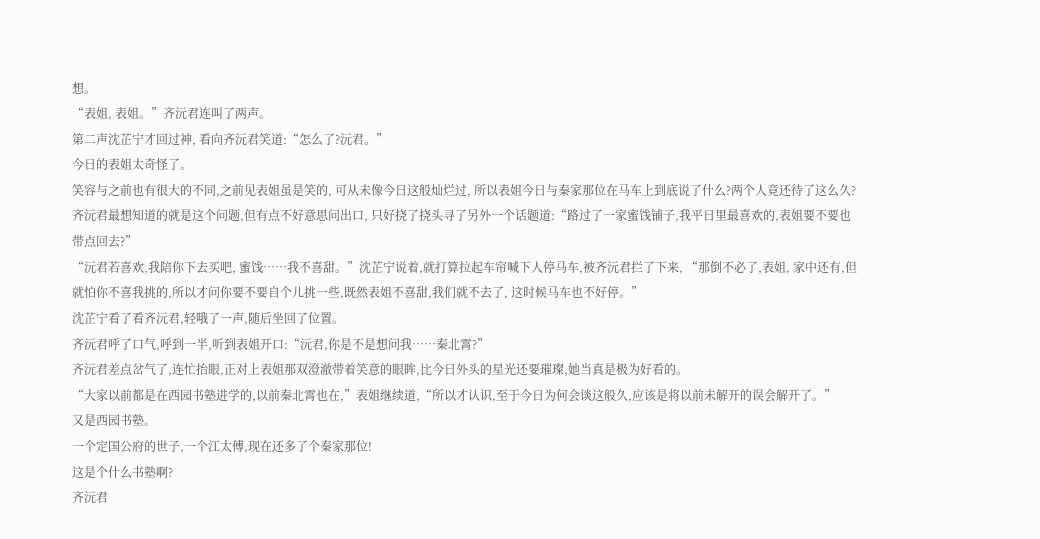想。
“表姐, 表姐。”齐沅君连叫了两声。
第二声沈芷宁才回过神, 看向齐沅君笑道:“怎么了?沅君。”
今日的表姐太奇怪了。
笑容与之前也有很大的不同,之前见表姐虽是笑的, 可从未像今日这般灿烂过, 所以表姐今日与秦家那位在马车上到底说了什么?两个人竟还待了这么久?
齐沅君最想知道的就是这个问题,但有点不好意思问出口, 只好挠了挠头寻了另外一个话题道:“路过了一家蜜饯铺子,我平日里最喜欢的,表姐要不要也带点回去?”
“沅君若喜欢,我陪你下去买吧, 蜜饯……我不喜甜。”沈芷宁说着,就打算拉起车帘喊下人停马车,被齐沅君拦了下来, “那倒不必了,表姐, 家中还有,但就怕你不喜我挑的,所以才问你要不要自个儿挑一些,既然表姐不喜甜,我们就不去了, 这时候马车也不好停。”
沈芷宁看了看齐沅君,轻哦了一声,随后坐回了位置。
齐沅君呼了口气,呼到一半,听到表姐开口:“沅君,你是不是想问我……秦北霄?”
齐沅君差点岔气了,连忙抬眼,正对上表姐那双澄澈带着笑意的眼眸,比今日外头的星光还要璀璨,她当真是极为好看的。
“大家以前都是在西园书塾进学的,以前秦北霄也在,”表姐继续道,“所以才认识,至于今日为何会谈这般久,应该是将以前未解开的误会解开了。”
又是西园书塾。
一个定国公府的世子,一个江太傅,现在还多了个秦家那位!
这是个什么书塾啊?
齐沅君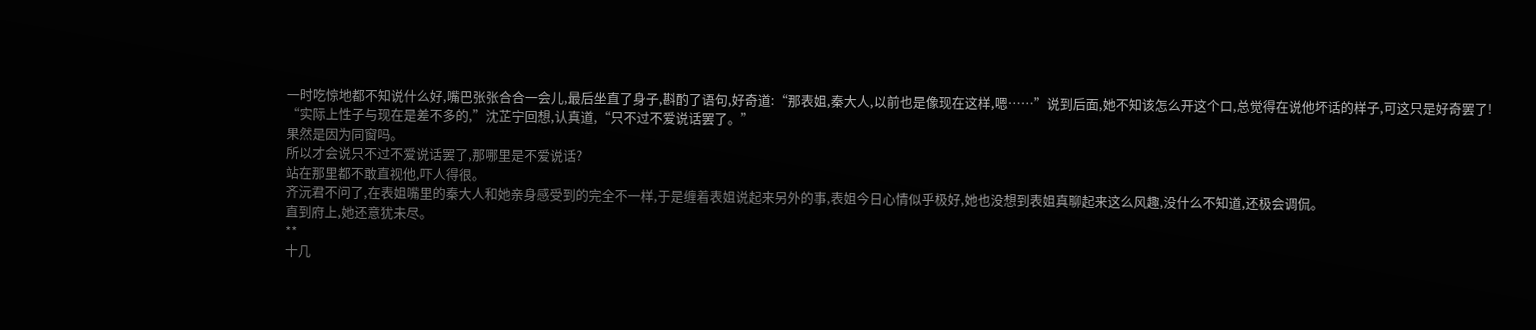一时吃惊地都不知说什么好,嘴巴张张合合一会儿,最后坐直了身子,斟酌了语句,好奇道:“那表姐,秦大人,以前也是像现在这样,嗯……”说到后面,她不知该怎么开这个口,总觉得在说他坏话的样子,可这只是好奇罢了!
“实际上性子与现在是差不多的,”沈芷宁回想,认真道,“只不过不爱说话罢了。”
果然是因为同窗吗。
所以才会说只不过不爱说话罢了,那哪里是不爱说话?
站在那里都不敢直视他,吓人得很。
齐沅君不问了,在表姐嘴里的秦大人和她亲身感受到的完全不一样,于是缠着表姐说起来另外的事,表姐今日心情似乎极好,她也没想到表姐真聊起来这么风趣,没什么不知道,还极会调侃。
直到府上,她还意犹未尽。
**
十几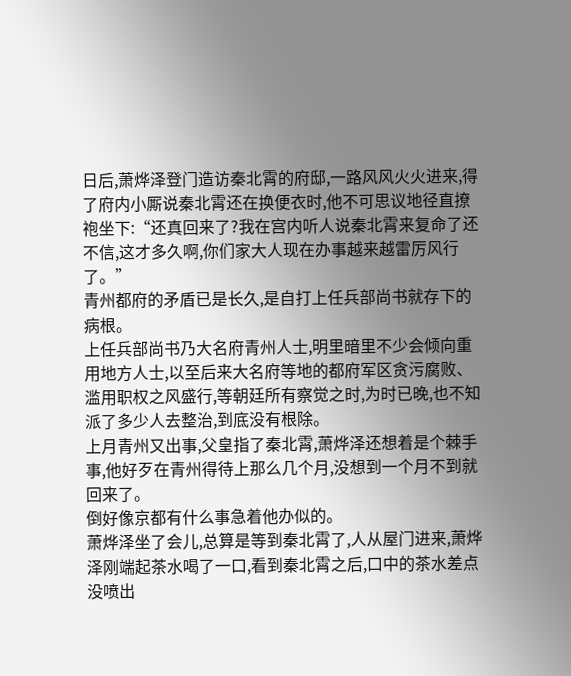日后,萧烨泽登门造访秦北霄的府邸,一路风风火火进来,得了府内小厮说秦北霄还在换便衣时,他不可思议地径直撩袍坐下:“还真回来了?我在宫内听人说秦北霄来复命了还不信,这才多久啊,你们家大人现在办事越来越雷厉风行了。”
青州都府的矛盾已是长久,是自打上任兵部尚书就存下的病根。
上任兵部尚书乃大名府青州人士,明里暗里不少会倾向重用地方人士,以至后来大名府等地的都府军区贪污腐败、滥用职权之风盛行,等朝廷所有察觉之时,为时已晚,也不知派了多少人去整治,到底没有根除。
上月青州又出事,父皇指了秦北霄,萧烨泽还想着是个棘手事,他好歹在青州得待上那么几个月,没想到一个月不到就回来了。
倒好像京都有什么事急着他办似的。
萧烨泽坐了会儿,总算是等到秦北霄了,人从屋门进来,萧烨泽刚端起茶水喝了一口,看到秦北霄之后,口中的茶水差点没喷出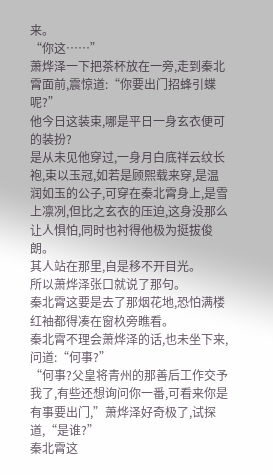来。
“你这……”
萧烨泽一下把茶杯放在一旁,走到秦北霄面前,震惊道:“你要出门招蜂引蝶呢?”
他今日这装束,哪是平日一身玄衣便可的装扮?
是从未见他穿过,一身月白底祥云纹长袍,束以玉冠,如若是顾熙载来穿,是温润如玉的公子,可穿在秦北霄身上,是雪上凛冽,但比之玄衣的压迫,这身没那么让人惧怕,同时也衬得他极为挺拔俊朗。
其人站在那里,自是移不开目光。
所以萧烨泽张口就说了那句。
秦北霄这要是去了那烟花地,恐怕满楼红袖都得凑在窗杦旁瞧看。
秦北霄不理会萧烨泽的话,也未坐下来,问道:“何事?”
“何事?父皇将青州的那善后工作交予我了,有些还想询问你一番,可看来你是有事要出门,”萧烨泽好奇极了,试探道,“是谁?”
秦北霄这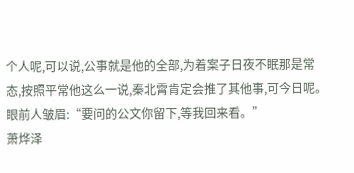个人呢,可以说,公事就是他的全部,为着案子日夜不眠那是常态,按照平常他这么一说,秦北霄肯定会推了其他事,可今日呢。
眼前人皱眉:“要问的公文你留下,等我回来看。”
萧烨泽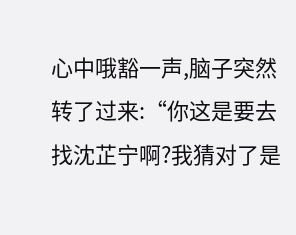心中哦豁一声,脑子突然转了过来:“你这是要去找沈芷宁啊?我猜对了是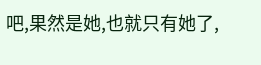吧,果然是她,也就只有她了,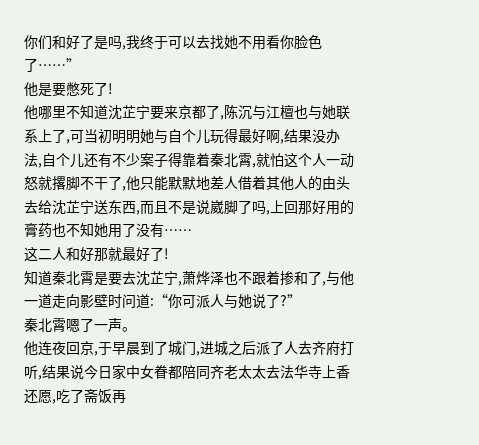你们和好了是吗,我终于可以去找她不用看你脸色了……”
他是要憋死了!
他哪里不知道沈芷宁要来京都了,陈沉与江檀也与她联系上了,可当初明明她与自个儿玩得最好啊,结果没办法,自个儿还有不少案子得靠着秦北霄,就怕这个人一动怒就撂脚不干了,他只能默默地差人借着其他人的由头去给沈芷宁送东西,而且不是说崴脚了吗,上回那好用的膏药也不知她用了没有……
这二人和好那就最好了!
知道秦北霄是要去沈芷宁,萧烨泽也不跟着掺和了,与他一道走向影壁时问道:“你可派人与她说了?”
秦北霄嗯了一声。
他连夜回京,于早晨到了城门,进城之后派了人去齐府打听,结果说今日家中女眷都陪同齐老太太去法华寺上香还愿,吃了斋饭再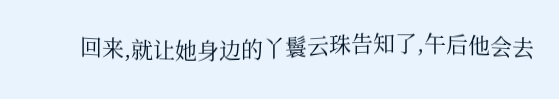回来,就让她身边的丫鬟云珠告知了,午后他会去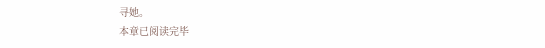寻她。
本章已阅读完毕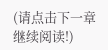(请点击下一章继续阅读!)